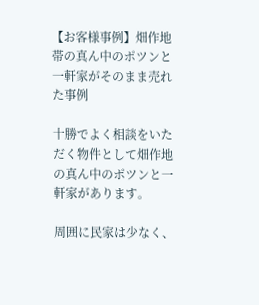【お客様事例】畑作地帯の真ん中のポツンと一軒家がそのまま売れた事例

十勝でよく相談をいただく物件として畑作地の真ん中のポツンと一軒家があります。

周囲に民家は少なく、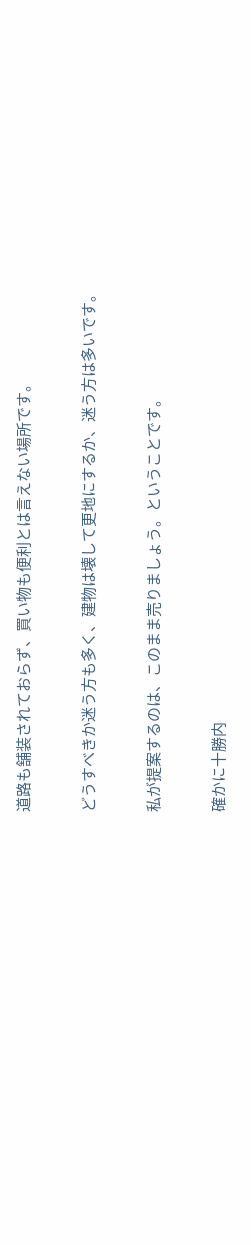道路も舗装されておらず、買い物も便利とは言えない場所です。

どうすべきか迷う方も多く、建物は壊して更地にするか、迷う方は多いです。

私が提案するのは、このまま売りましょう。ということです。

確かに十勝内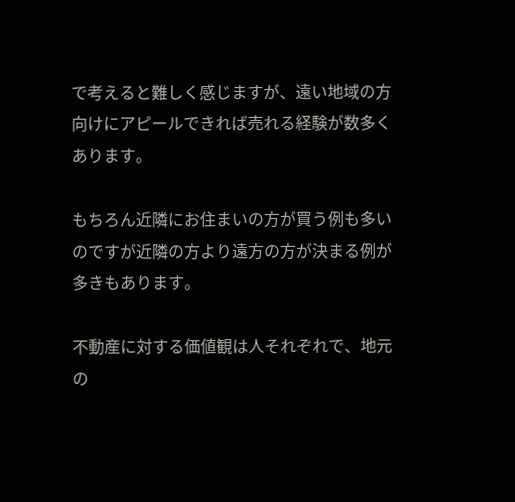で考えると難しく感じますが、遠い地域の方向けにアピールできれば売れる経験が数多くあります。

もちろん近隣にお住まいの方が買う例も多いのですが近隣の方より遠方の方が決まる例が多きもあります。

不動産に対する価値観は人それぞれで、地元の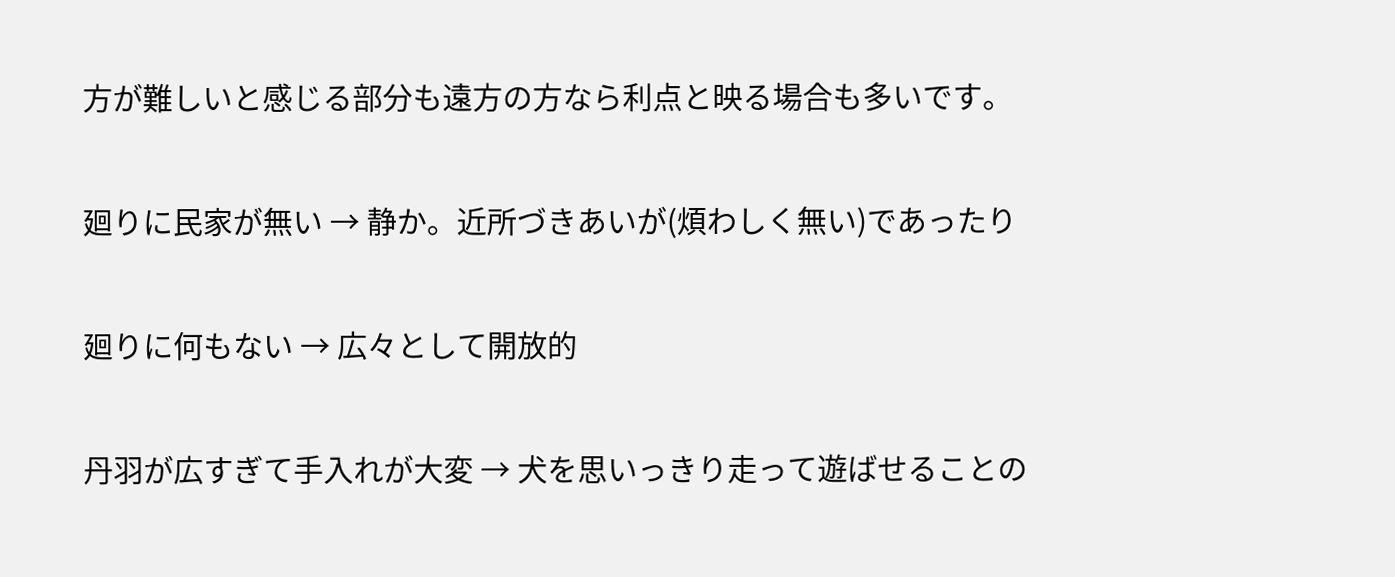方が難しいと感じる部分も遠方の方なら利点と映る場合も多いです。

廻りに民家が無い → 静か。近所づきあいが(煩わしく無い)であったり

廻りに何もない → 広々として開放的

丹羽が広すぎて手入れが大変 → 犬を思いっきり走って遊ばせることの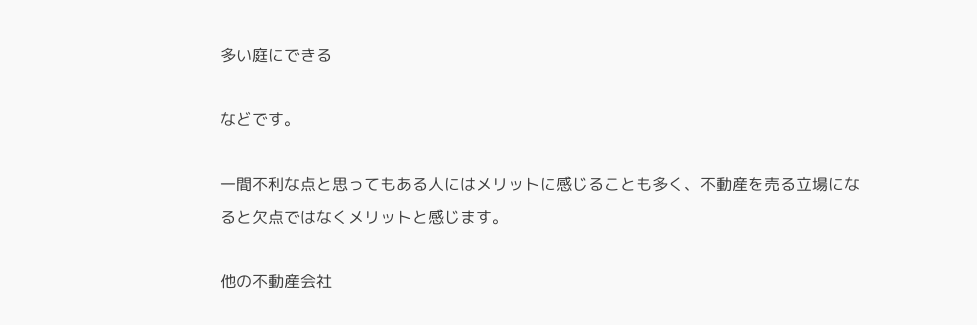多い庭にできる

などです。

一間不利な点と思ってもある人にはメリットに感じることも多く、不動産を売る立場になると欠点ではなくメリットと感じます。

他の不動産会社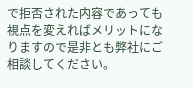で拒否された内容であっても視点を変えればメリットになりますので是非とも弊社にご相談してください。